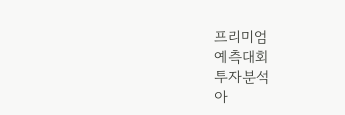프리미엄
예측대회
투자분석
아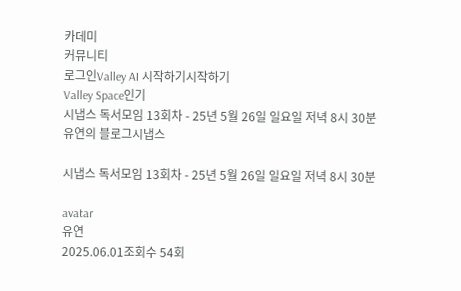카데미
커뮤니티
로그인Valley AI 시작하기시작하기
Valley Space인기
시냅스 독서모임 13회차 - 25년 5월 26일 일요일 저녁 8시 30분
유연의 블로그시냅스

시냅스 독서모임 13회차 - 25년 5월 26일 일요일 저녁 8시 30분

avatar
유연
2025.06.01조회수 54회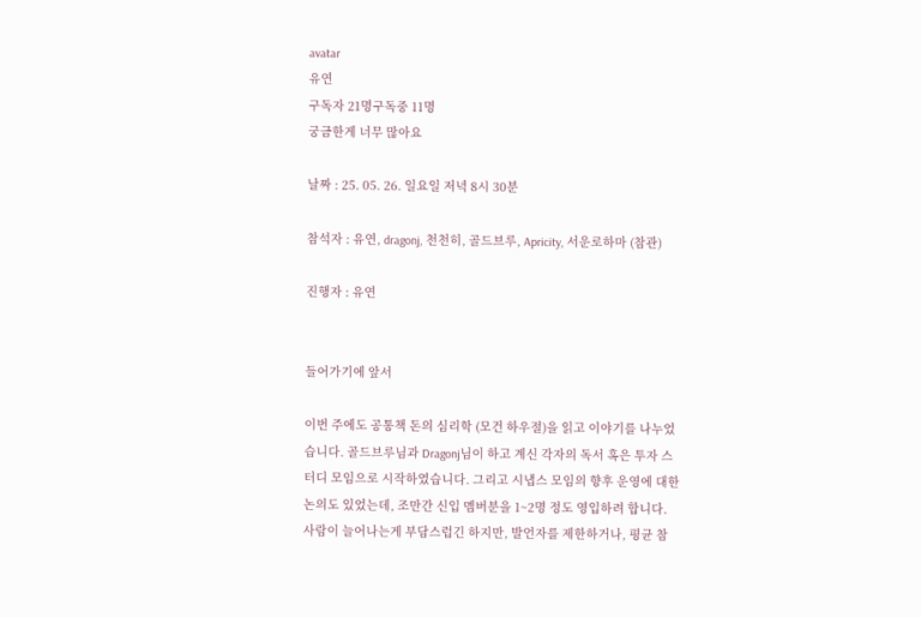avatar
유연
구독자 21명구독중 11명
궁금한게 너무 많아요

날짜 : 25. 05. 26. 일요일 저녁 8시 30분

참석자 : 유연, dragonj, 천천히, 골드브루, Apricity, 서운로하마 (참관)

진행자 : 유연


들어가기에 앞서

이번 주에도 공통책 돈의 심리학 (모건 하우절)을 읽고 이야기를 나누었습니다. 골드브루님과 Dragonj님이 하고 계신 각자의 독서 혹은 투자 스터디 모임으로 시작하였습니다. 그리고 시냅스 모임의 향후 운영에 대한 논의도 있었는데, 조만간 신입 멤버분을 1~2명 정도 영입하려 합니다. 사람이 늘어나는게 부담스럽긴 하지만, 발언자를 제한하거나, 평균 참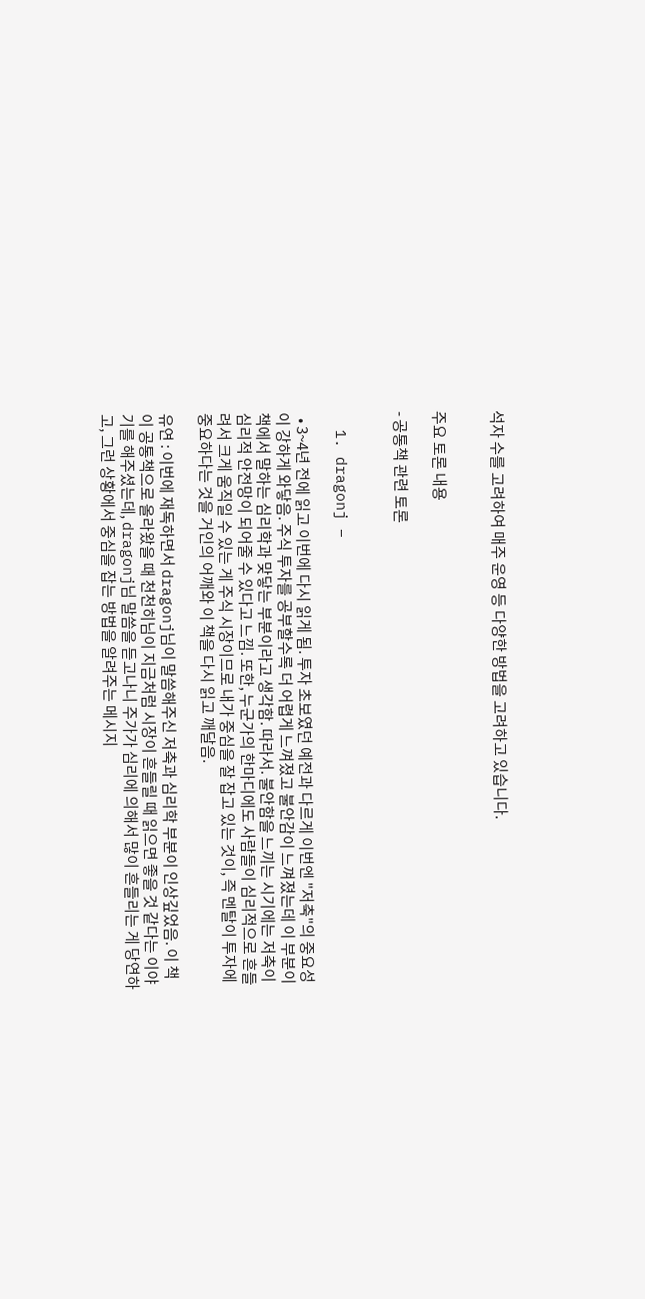석자 수를 고려하여 매주 운영 등 다양한 방법을 고려하고 있습니다.


주요 토론 내용

- 공통책 관련 토론


  1. dragonj –

  • 3~4년 전에 읽고 이번에 다시 읽게 됨. 투자 초보였던 예전과 다르게 이번엔 "저축"의 중요성이 강하게 와닿음. 주식 투자를 공부할수록 더 어렵게 느껴졌고 불안감이 느껴졌는데 이 부분이 책에서 말하는 심리학과 맞닿는 부분이라고 생각함. 따라서. 불안함을 느끼는 시기에는 저축이 심리적 안전망이 되어줄 수 있다고 느낌. 또한, 누군가의 한마디에도 사람들이 심리적으로 흔들려서 크게 움직일 수 있는 게 주식 시장이므로 내가 중심을 잘 잡고 있는 것이, 즉 멘탈이 투자에 중요하다는 것을 거인의 어깨와 이 책을 다시 읽고 깨달음.

유연 : 이번에 재독하면서 dragonj님이 말씀해주신 저축과 심리학 부분이 인상깊었음. 이 책이 공통책으로 올라왔을 때 천천히님이 지금처럼 시장이 흔들릴 때 읽으면 좋을 것 같다는 이야기를 해주셨는데, dragonj님 말씀을 듣고나니 주가가 심리에 의해서 많이 흔들리는 게 당연하고, 그런 상황에서 중심을 잡는 방법을 알려주는 메시지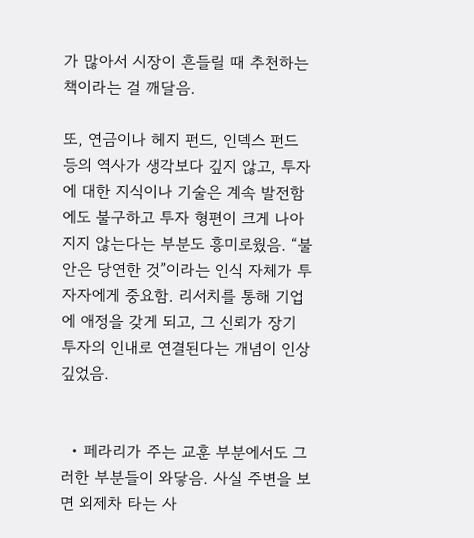가 많아서 시장이 흔들릴 때 추천하는 책이라는 걸 깨달음.

또, 연금이나 헤지 펀드, 인덱스 펀드 등의 역사가 생각보다 깊지 않고, 투자에 대한 지식이나 기술은 계속 발전함에도 불구하고 투자 형편이 크게 나아지지 않는다는 부분도 흥미로웠음. “불안은 당연한 것”이라는 인식 자체가 투자자에게 중요함. 리서치를 통해 기업에 애정을 갖게 되고, 그 신뢰가 장기 투자의 인내로 연결된다는 개념이 인상 깊었음.


  • 페라리가 주는 교훈 부분에서도 그러한 부분들이 와닿음. 사실 주변을 보면 외제차 타는 사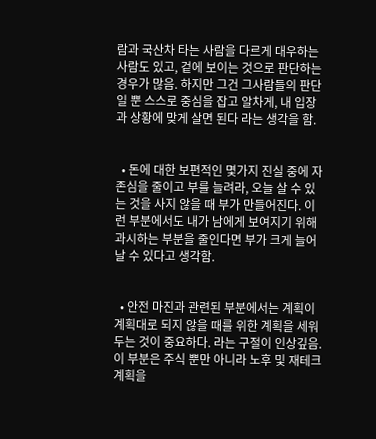람과 국산차 타는 사람을 다르게 대우하는 사람도 있고, 겉에 보이는 것으로 판단하는 경우가 많음. 하지만 그건 그사람들의 판단일 뿐 스스로 중심을 잡고 알차게, 내 입장과 상황에 맞게 살면 된다 라는 생각을 함.


  • 돈에 대한 보편적인 몇가지 진실 중에 자존심을 줄이고 부를 늘려라, 오늘 살 수 있는 것을 사지 않을 때 부가 만들어진다. 이런 부분에서도 내가 남에게 보여지기 위해 과시하는 부분을 줄인다면 부가 크게 늘어날 수 있다고 생각함.


  • 안전 마진과 관련된 부분에서는 계획이 계획대로 되지 않을 때를 위한 계획을 세워두는 것이 중요하다. 라는 구절이 인상깊음. 이 부분은 주식 뿐만 아니라 노후 및 재테크 계획을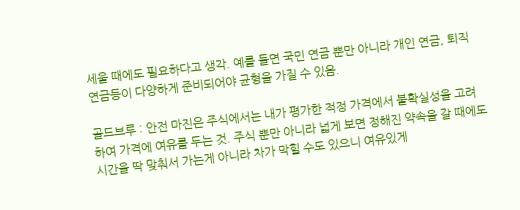세울 때에도 필요하다고 생각. 예를 들면 국민 연금 뿐만 아니라 개인 연금, 퇴직 연금등이 다양하게 준비되어야 균형을 가질 수 있음.

골드브루 : 안전 마진은 주식에서는 내가 평가한 적정 가격에서 불확실성을 고려하여 가격에 여유를 두는 것. 주식 뿐만 아니라 넓게 보면 정해진 약속을 갈 때에도 시간을 딱 맞춰서 가는게 아니라 차가 막힐 수도 있으니 여유있게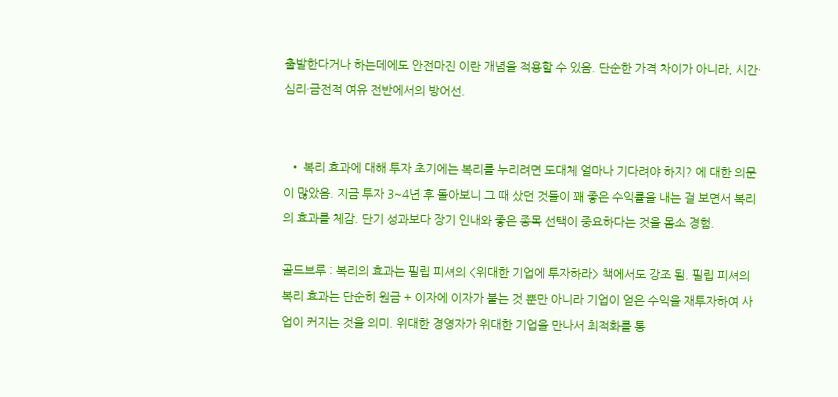출발한다거나 하는데에도 안전마진 이란 개념을 적용할 수 있음. 단순한 가격 차이가 아니라, 시간·심리·금전적 여유 전반에서의 방어선.


  • 복리 효과에 대해 투자 초기에는 복리를 누리려면 도대체 얼마나 기다려야 하지? 에 대한 의문이 많았음. 지금 투자 3~4년 후 돌아보니 그 때 샀던 것들이 꽤 좋은 수익률을 내는 걸 보면서 복리의 효과를 체감. 단기 성과보다 장기 인내와 좋은 종목 선택이 중요하다는 것을 몸소 경험.

골드브루 : 복리의 효과는 필립 피셔의 <위대한 기업에 투자하라> 책에서도 강조 됨. 필립 피셔의 복리 효과는 단순히 원금 + 이자에 이자가 붙는 것 뿐만 아니라 기업이 얻은 수익을 재투자하여 사업이 커지는 것을 의미. 위대한 경영자가 위대한 기업을 만나서 최적화를 통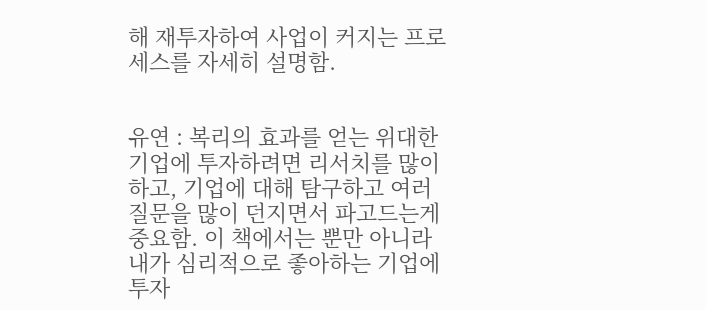해 재투자하여 사업이 커지는 프로세스를 자세히 설명함.


유연 : 복리의 효과를 얻는 위대한 기업에 투자하려면 리서치를 많이 하고, 기업에 대해 탐구하고 여러 질문을 많이 던지면서 파고드는게 중요함. 이 책에서는 뿐만 아니라 내가 심리적으로 좋아하는 기업에 투자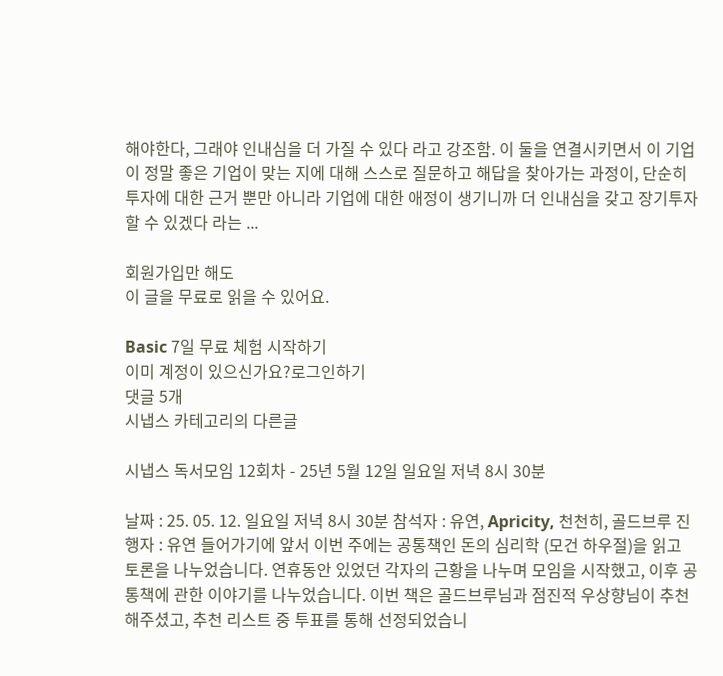해야한다, 그래야 인내심을 더 가질 수 있다 라고 강조함. 이 둘을 연결시키면서 이 기업이 정말 좋은 기업이 맞는 지에 대해 스스로 질문하고 해답을 찾아가는 과정이, 단순히 투자에 대한 근거 뿐만 아니라 기업에 대한 애정이 생기니까 더 인내심을 갖고 장기투자할 수 있겠다 라는 ...

회원가입만 해도
이 글을 무료로 읽을 수 있어요.

Basic 7일 무료 체험 시작하기
이미 계정이 있으신가요?로그인하기
댓글 5개
시냅스 카테고리의 다른글

시냅스 독서모임 12회차 - 25년 5월 12일 일요일 저녁 8시 30분

날짜 : 25. 05. 12. 일요일 저녁 8시 30분 참석자 : 유연, Apricity, 천천히, 골드브루 진행자 : 유연 들어가기에 앞서 이번 주에는 공통책인 돈의 심리학 (모건 하우절)을 읽고 토론을 나누었습니다. 연휴동안 있었던 각자의 근황을 나누며 모임을 시작했고, 이후 공통책에 관한 이야기를 나누었습니다. 이번 책은 골드브루님과 점진적 우상향님이 추천해주셨고, 추천 리스트 중 투표를 통해 선정되었습니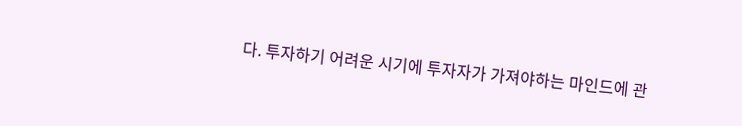다. 투자하기 어려운 시기에 투자자가 가져야하는 마인드에 관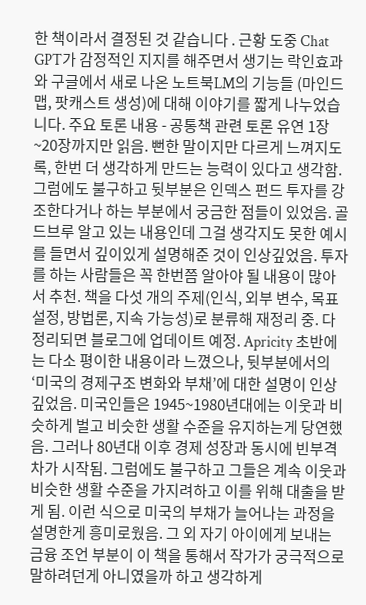한 책이라서 결정된 것 같습니다 . 근황 도중 Chat GPT가 감정적인 지지를 해주면서 생기는 락인효과와 구글에서 새로 나온 노트북LM의 기능들 (마인드맵, 팟캐스트 생성)에 대해 이야기를 짧게 나누었습니다. 주요 토론 내용 - 공통책 관련 토론 유연 1장~20장까지만 읽음. 뻔한 말이지만 다르게 느껴지도록, 한번 더 생각하게 만드는 능력이 있다고 생각함. 그럼에도 불구하고 뒷부분은 인덱스 펀드 투자를 강조한다거나 하는 부분에서 궁금한 점들이 있었음. 골드브루 알고 있는 내용인데 그걸 생각지도 못한 예시를 들면서 깊이있게 설명해준 것이 인상깊었음. 투자를 하는 사람들은 꼭 한번쯤 알아야 될 내용이 많아서 추천. 책을 다섯 개의 주제(인식, 외부 변수, 목표 설정, 방법론, 지속 가능성)로 분류해 재정리 중. 다 정리되면 블로그에 업데이트 예정. Apricity 초반에는 다소 평이한 내용이라 느꼈으나, 뒷부분에서의 ‘미국의 경제구조 변화와 부채’에 대한 설명이 인상 깊었음. 미국인들은 1945~1980년대에는 이웃과 비슷하게 벌고 비슷한 생활 수준을 유지하는게 당연했음. 그러나 80년대 이후 경제 성장과 동시에 빈부격차가 시작됨. 그럼에도 불구하고 그들은 계속 이웃과 비슷한 생활 수준을 가지려하고 이를 위해 대출을 받게 됨. 이런 식으로 미국의 부채가 늘어나는 과정을 설명한게 흥미로웠음. 그 외 자기 아이에게 보내는 금융 조언 부분이 이 책을 통해서 작가가 궁극적으로 말하려던게 아니였을까 하고 생각하게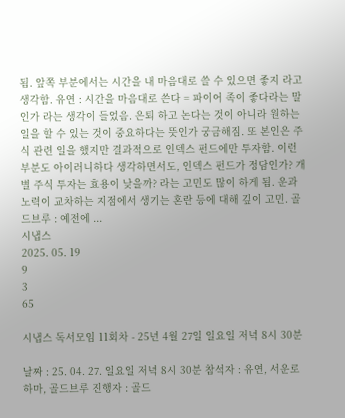됨. 앞쪽 부분에서는 시간을 내 마음대로 쓸 수 있으면 좋지 라고 생각함. 유연 : 시간을 마음대로 쓴다 = 파이어 족이 좋다라는 말인가 라는 생각이 들었음. 은퇴 하고 논다는 것이 아니라 원하는 일을 할 수 있는 것이 중요하다는 뜻인가 궁금해짐. 또 본인은 주식 관련 일을 했지만 결과적으로 인덱스 펀드에만 투자함. 이런 부분도 아이러니하다 생각하면서도, 인덱스 펀드가 정담인가? 개별 주식 투자는 효용이 낮을까? 라는 고민도 많이 하게 됨. 운과 노력이 교차하는 지점에서 생기는 혼란 등에 대해 깊이 고민. 골드브루 : 예전에 ...
시냅스
2025. 05. 19
9
3
65

시냅스 독서모임 11회차 - 25년 4월 27일 일요일 저녁 8시 30분

날짜 : 25. 04. 27. 일요일 저녁 8시 30분 참석자 : 유연, 서운로 하마, 골드브루 진행자 : 골드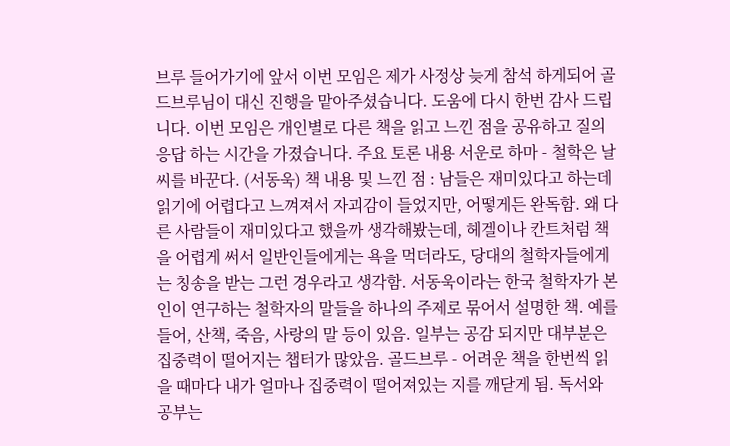브루 들어가기에 앞서 이번 모임은 제가 사정상 늦게 참석 하게되어 골드브루님이 대신 진행을 맡아주셨습니다. 도움에 다시 한번 감사 드립니다. 이번 모임은 개인별로 다른 책을 읽고 느낀 점을 공유하고 질의 응답 하는 시간을 가졌습니다. 주요 토론 내용 서운로 하마 - 철학은 날씨를 바꾼다. (서동욱) 책 내용 및 느낀 점 : 남들은 재미있다고 하는데 읽기에 어렵다고 느껴져서 자괴감이 들었지만, 어떻게든 완독함. 왜 다른 사람들이 재미있다고 했을까 생각해봤는데, 헤겔이나 칸트처럼 책을 어렵게 써서 일반인들에게는 욕을 먹더라도, 당대의 철학자들에게는 칭송을 받는 그런 경우라고 생각함. 서동욱이라는 한국 철학자가 본인이 연구하는 철학자의 말들을 하나의 주제로 묶어서 설명한 책. 예를 들어, 산책, 죽음, 사랑의 말 등이 있음. 일부는 공감 되지만 대부분은 집중력이 떨어지는 챕터가 많았음. 골드브루 - 어려운 책을 한번씩 읽을 때마다 내가 얼마나 집중력이 떨어져있는 지를 깨닫게 됨. 독서와 공부는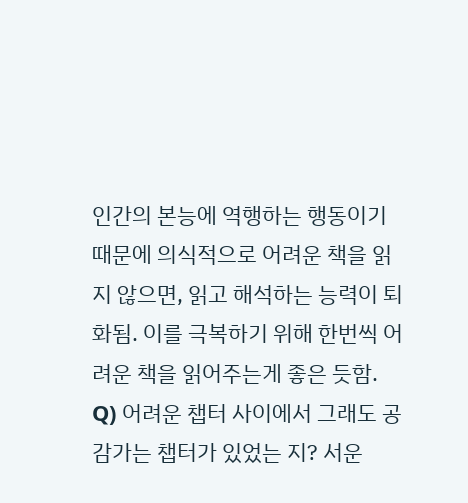인간의 본능에 역행하는 행동이기 때문에 의식적으로 어려운 책을 읽지 않으면, 읽고 해석하는 능력이 퇴화됨. 이를 극복하기 위해 한번씩 어려운 책을 읽어주는게 좋은 듯함. Q) 어려운 챕터 사이에서 그래도 공감가는 챕터가 있었는 지? 서운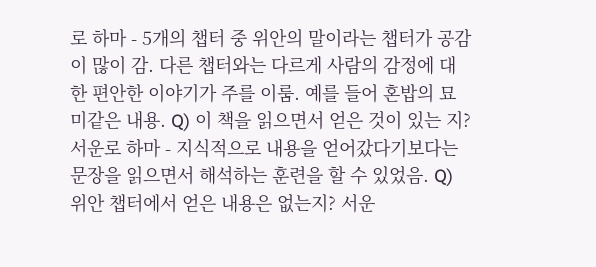로 하마 - 5개의 챕터 중 위안의 말이라는 챕터가 공감이 많이 감. 다른 챕터와는 다르게 사람의 감정에 대한 편안한 이야기가 주를 이룸. 예를 들어 혼밥의 묘미같은 내용. Q) 이 책을 읽으면서 얻은 것이 있는 지? 서운로 하마 - 지식적으로 내용을 얻어갔다기보다는 문장을 읽으면서 해석하는 훈련을 할 수 있었음. Q) 위안 챕터에서 얻은 내용은 없는지? 서운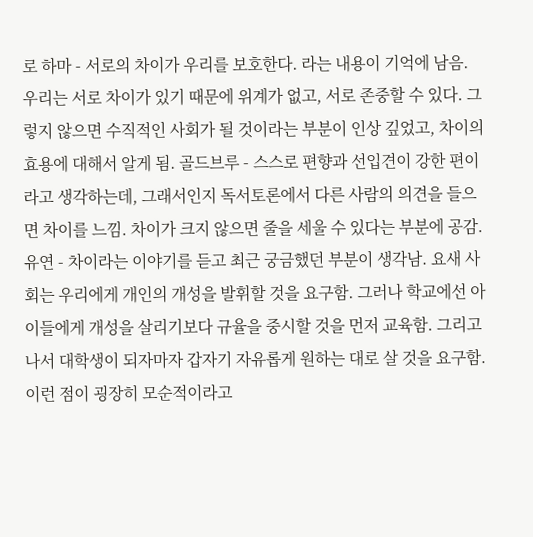로 하마 - 서로의 차이가 우리를 보호한다. 라는 내용이 기억에 남음. 우리는 서로 차이가 있기 때문에 위계가 없고, 서로 존중할 수 있다. 그렇지 않으면 수직적인 사회가 될 것이라는 부분이 인상 깊었고, 차이의 효용에 대해서 알게 됨. 골드브루 - 스스로 편향과 선입견이 강한 편이라고 생각하는데, 그래서인지 독서토론에서 다른 사람의 의견을 들으면 차이를 느낌. 차이가 크지 않으면 줄을 세울 수 있다는 부분에 공감. 유연 - 차이라는 이야기를 듣고 최근 궁금했던 부분이 생각남. 요새 사회는 우리에게 개인의 개성을 발휘할 것을 요구함. 그러나 학교에선 아이들에게 개성을 살리기보다 규율을 중시할 것을 먼저 교육함. 그리고 나서 대학생이 되자마자 갑자기 자유롭게 원하는 대로 살 것을 요구함. 이런 점이 굉장히 모순적이라고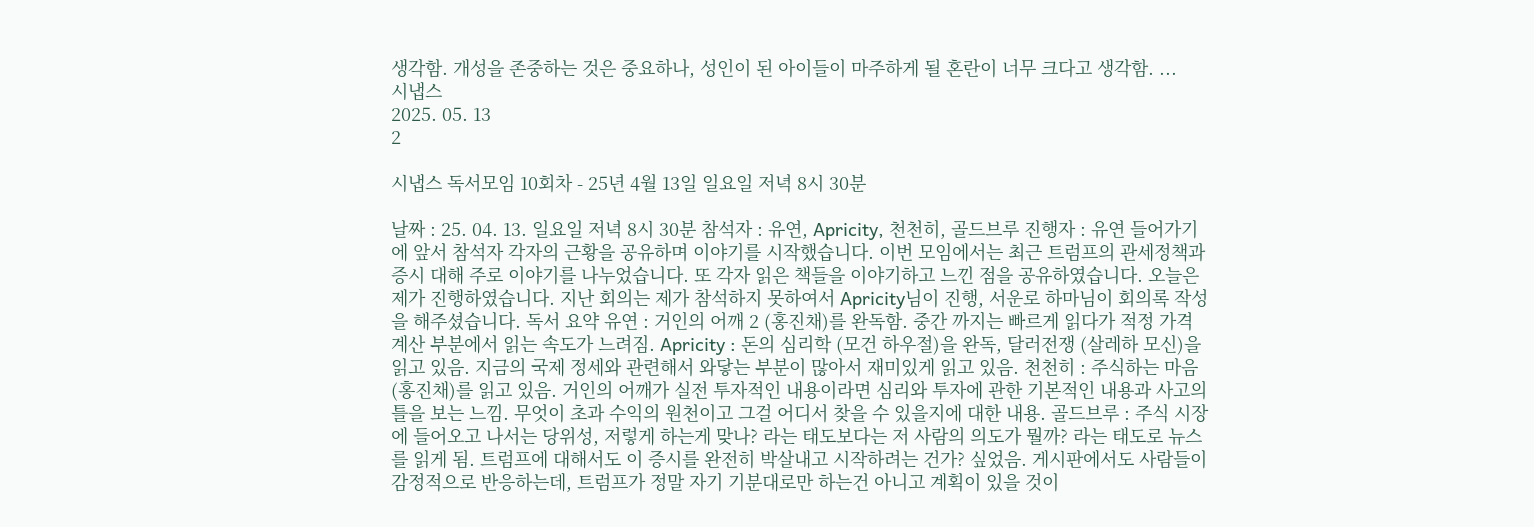생각함. 개성을 존중하는 것은 중요하나, 성인이 된 아이들이 마주하게 될 혼란이 너무 크다고 생각함. ...
시냅스
2025. 05. 13
2

시냅스 독서모임 10회차 - 25년 4월 13일 일요일 저녁 8시 30분

날짜 : 25. 04. 13. 일요일 저녁 8시 30분 참석자 : 유연, Apricity, 천천히, 골드브루 진행자 : 유연 들어가기에 앞서 참석자 각자의 근황을 공유하며 이야기를 시작했습니다. 이번 모임에서는 최근 트럼프의 관세정책과 증시 대해 주로 이야기를 나누었습니다. 또 각자 읽은 책들을 이야기하고 느낀 점을 공유하였습니다. 오늘은 제가 진행하였습니다. 지난 회의는 제가 참석하지 못하여서 Apricity님이 진행, 서운로 하마님이 회의록 작성을 해주셨습니다. 독서 요약 유연 : 거인의 어깨 2 (홍진채)를 완독함. 중간 까지는 빠르게 읽다가 적정 가격 계산 부분에서 읽는 속도가 느려짐. Apricity : 돈의 심리학 (모건 하우절)을 완독, 달러전쟁 (살레하 모신)을 읽고 있음. 지금의 국제 정세와 관련해서 와닿는 부분이 많아서 재미있게 읽고 있음. 천천히 : 주식하는 마음 (홍진채)를 읽고 있음. 거인의 어깨가 실전 투자적인 내용이라면 심리와 투자에 관한 기본적인 내용과 사고의 틀을 보는 느낌. 무엇이 초과 수익의 원천이고 그걸 어디서 찾을 수 있을지에 대한 내용. 골드브루 : 주식 시장에 들어오고 나서는 당위성, 저렇게 하는게 맞나? 라는 태도보다는 저 사람의 의도가 뭘까? 라는 태도로 뉴스를 읽게 됨. 트럼프에 대해서도 이 증시를 완전히 박살내고 시작하려는 건가? 싶었음. 게시판에서도 사람들이 감정적으로 반응하는데, 트럼프가 정말 자기 기분대로만 하는건 아니고 계획이 있을 것이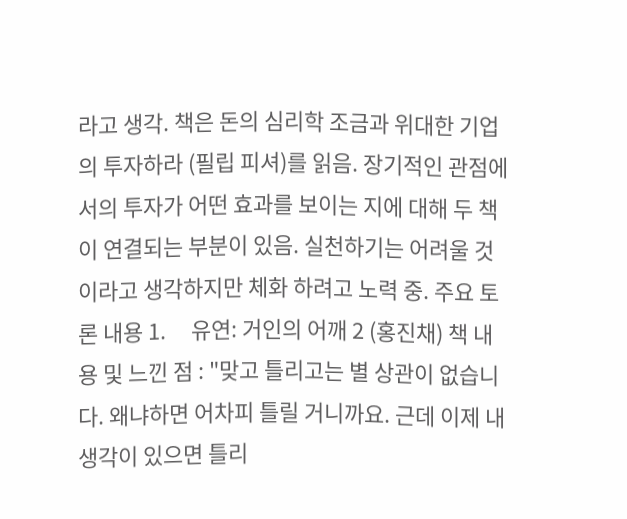라고 생각. 책은 돈의 심리학 조금과 위대한 기업의 투자하라 (필립 피셔)를 읽음. 장기적인 관점에서의 투자가 어떤 효과를 보이는 지에 대해 두 책이 연결되는 부분이 있음. 실천하기는 어려울 것이라고 생각하지만 체화 하려고 노력 중. 주요 토론 내용 1.     유연: 거인의 어깨 2 (홍진채) 책 내용 및 느낀 점 : "맞고 틀리고는 별 상관이 없습니다. 왜냐하면 어차피 틀릴 거니까요. 근데 이제 내 생각이 있으면 틀리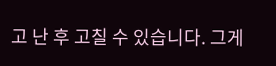고 난 후 고칠 수 있습니다. 그게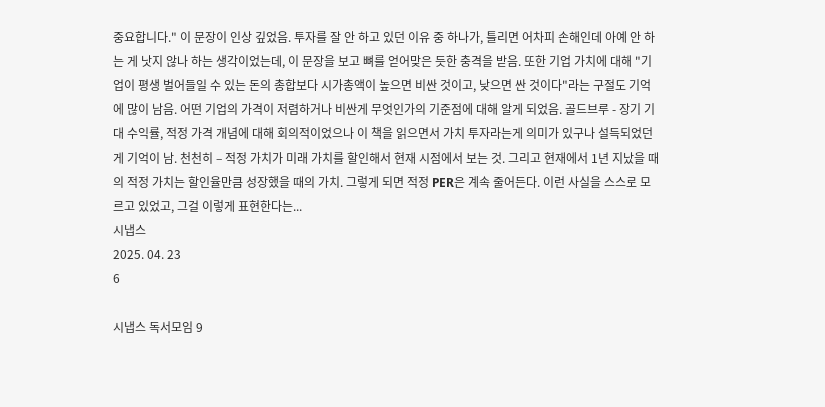중요합니다." 이 문장이 인상 깊었음. 투자를 잘 안 하고 있던 이유 중 하나가, 틀리면 어차피 손해인데 아예 안 하는 게 낫지 않나 하는 생각이었는데, 이 문장을 보고 뼈를 얻어맞은 듯한 충격을 받음. 또한 기업 가치에 대해 "기업이 평생 벌어들일 수 있는 돈의 총합보다 시가총액이 높으면 비싼 것이고, 낮으면 싼 것이다"라는 구절도 기억에 많이 남음. 어떤 기업의 가격이 저렴하거나 비싼게 무엇인가의 기준점에 대해 알게 되었음. 골드브루 - 장기 기대 수익률, 적정 가격 개념에 대해 회의적이었으나 이 책을 읽으면서 가치 투자라는게 의미가 있구나 설득되었던게 기억이 남. 천천히 – 적정 가치가 미래 가치를 할인해서 현재 시점에서 보는 것. 그리고 현재에서 1년 지났을 때의 적정 가치는 할인율만큼 성장했을 때의 가치. 그렇게 되면 적정 PER은 계속 줄어든다. 이런 사실을 스스로 모르고 있었고, 그걸 이렇게 표현한다는...
시냅스
2025. 04. 23
6

시냅스 독서모임 9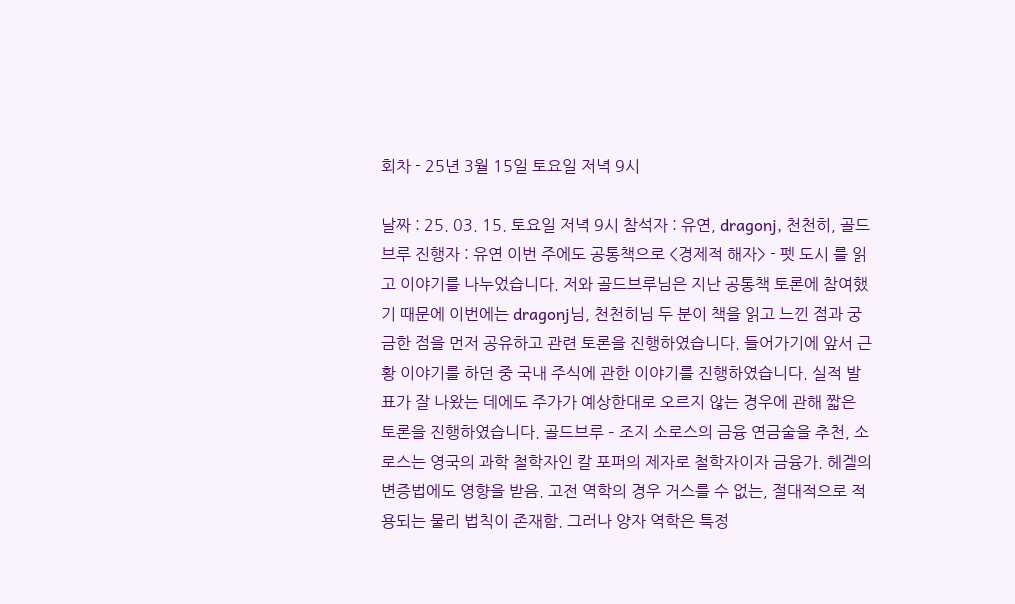회차 - 25년 3월 15일 토요일 저녁 9시

날짜 : 25. 03. 15. 토요일 저녁 9시 참석자 : 유연, dragonj, 천천히, 골드브루 진행자 : 유연 이번 주에도 공통책으로 <경제적 해자> - 펫 도시 를 읽고 이야기를 나누었습니다. 저와 골드브루님은 지난 공통책 토론에 참여했기 때문에 이번에는 dragonj님, 천천히님 두 분이 책을 읽고 느낀 점과 궁금한 점을 먼저 공유하고 관련 토론을 진행하였습니다. 들어가기에 앞서 근황 이야기를 하던 중 국내 주식에 관한 이야기를 진행하였습니다. 실적 발표가 잘 나왔는 데에도 주가가 예상한대로 오르지 않는 경우에 관해 짧은 토론을 진행하였습니다. 골드브루 – 조지 소로스의 금융 연금술을 추천, 소로스는 영국의 과학 철학자인 칼 포퍼의 제자로 철학자이자 금융가. 헤겔의 변증법에도 영향을 받음. 고전 역학의 경우 거스를 수 없는, 절대적으로 적용되는 물리 법칙이 존재함. 그러나 양자 역학은 특정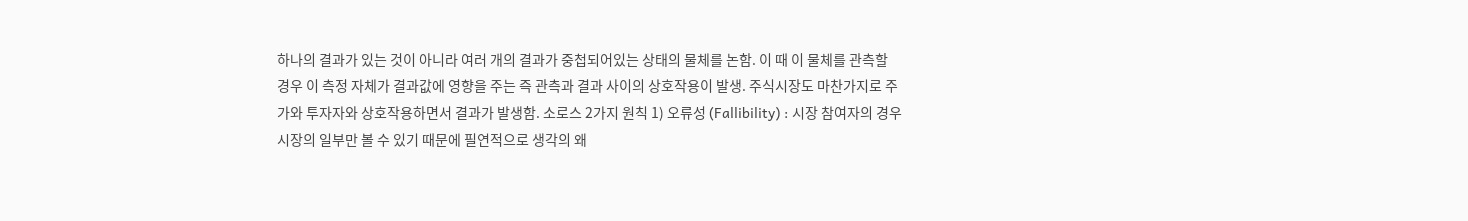하나의 결과가 있는 것이 아니라 여러 개의 결과가 중첩되어있는 상태의 물체를 논함. 이 때 이 물체를 관측할 경우 이 측정 자체가 결과값에 영향을 주는 즉 관측과 결과 사이의 상호작용이 발생. 주식시장도 마찬가지로 주가와 투자자와 상호작용하면서 결과가 발생함. 소로스 2가지 원칙 1) 오류성 (Fallibility) : 시장 참여자의 경우 시장의 일부만 볼 수 있기 때문에 필연적으로 생각의 왜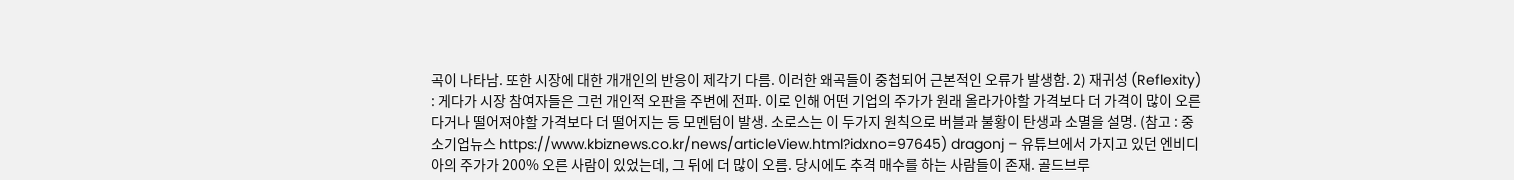곡이 나타남. 또한 시장에 대한 개개인의 반응이 제각기 다름. 이러한 왜곡들이 중첩되어 근본적인 오류가 발생함. 2) 재귀성 (Reflexity) : 게다가 시장 참여자들은 그런 개인적 오판을 주변에 전파. 이로 인해 어떤 기업의 주가가 원래 올라가야할 가격보다 더 가격이 많이 오른다거나 떨어져야할 가격보다 더 떨어지는 등 모멘텀이 발생. 소로스는 이 두가지 원칙으로 버블과 불황이 탄생과 소멸을 설명. (참고 : 중소기업뉴스 https://www.kbiznews.co.kr/news/articleView.html?idxno=97645) dragonj – 유튜브에서 가지고 있던 엔비디아의 주가가 200% 오른 사람이 있었는데, 그 뒤에 더 많이 오름. 당시에도 추격 매수를 하는 사람들이 존재. 골드브루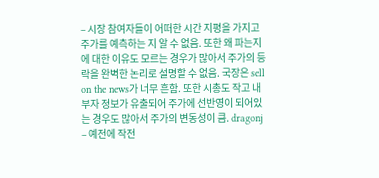– 시장 참여자들이 어떠한 시간 지평을 가지고 주가를 예측하는 지 알 수 없음. 또한 왜 파는지에 대한 이유도 모르는 경우가 많아서 주가의 등락을 완벽한 논리로 설명할 수 없음. 국장은 sell on the news가 너무 흔함. 또한 시총도 작고 내부자 정보가 유출되어 주가에 선반영이 되어있는 경우도 많아서 주가의 변동성이 큼. dragonj – 예전에 작전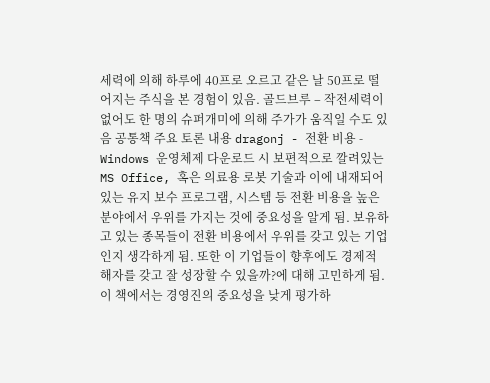세력에 의해 하루에 40프로 오르고 같은 날 50프로 떨어지는 주식을 본 경험이 있음. 골드브루 – 작전세력이 없어도 한 명의 슈퍼개미에 의해 주가가 움직일 수도 있음 공통책 주요 토론 내용 dragonj - 전환 비용 - Windows 운영체제 다운로드 시 보편적으로 깔려있는 MS Office, 혹은 의료용 로봇 기술과 이에 내재되어 있는 유지 보수 프로그램, 시스템 등 전환 비용을 높은 분야에서 우위를 가지는 것에 중요성을 알게 됨. 보유하고 있는 종목들이 전환 비용에서 우위를 갖고 있는 기업인지 생각하게 됨. 또한 이 기업들이 향후에도 경제적 해자를 갖고 잘 성장할 수 있을까?에 대해 고민하게 됨. 이 책에서는 경영진의 중요성을 낮게 평가하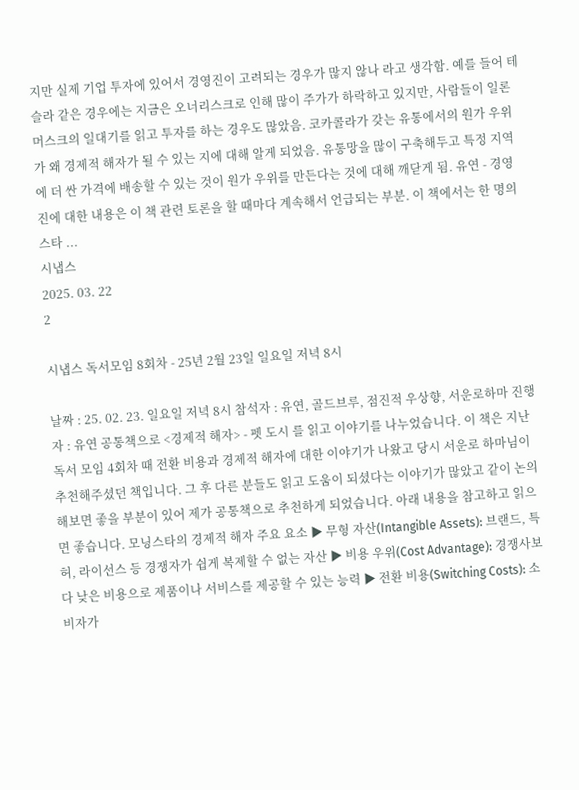지만 실제 기업 투자에 있어서 경영진이 고려되는 경우가 많지 않나 라고 생각함. 예를 들어 테슬라 같은 경우에는 지금은 오너리스크로 인해 많이 주가가 하락하고 있지만, 사람들이 일론 머스크의 일대기를 읽고 투자를 하는 경우도 많았음. 코카콜라가 갖는 유통에서의 원가 우위가 왜 경제적 해자가 될 수 있는 지에 대해 알게 되었음. 유통망을 많이 구축해두고 특정 지역에 더 싼 가격에 배송할 수 있는 것이 원가 우위를 만든다는 것에 대해 깨닫게 됨. 유연 - 경영진에 대한 내용은 이 책 관련 토론을 할 때마다 계속해서 언급되는 부분. 이 책에서는 한 명의 스타 ...
시냅스
2025. 03. 22
2

시냅스 독서모임 8회차 - 25년 2월 23일 일요일 저녁 8시

날짜 : 25. 02. 23. 일요일 저녁 8시 참석자 : 유연, 골드브루, 점진적 우상향, 서운로하마 진행자 : 유연 공통책으로 <경제적 해자> - 펫 도시 를 읽고 이야기를 나누었습니다. 이 책은 지난 독서 모임 4회차 때 전환 비용과 경제적 해자에 대한 이야기가 나왔고 당시 서운로 하마님이 추천해주셨던 책입니다. 그 후 다른 분들도 읽고 도움이 되셨다는 이야기가 많았고 같이 논의해보면 좋을 부분이 있어 제가 공통책으로 추천하게 되었습니다. 아래 내용을 참고하고 읽으면 좋습니다. 모닝스타의 경제적 해자 주요 요소 ▶ 무형 자산(Intangible Assets): 브랜드, 특허, 라이선스 등 경쟁자가 쉽게 복제할 수 없는 자산 ▶ 비용 우위(Cost Advantage): 경쟁사보다 낮은 비용으로 제품이나 서비스를 제공할 수 있는 능력 ▶ 전환 비용(Switching Costs): 소비자가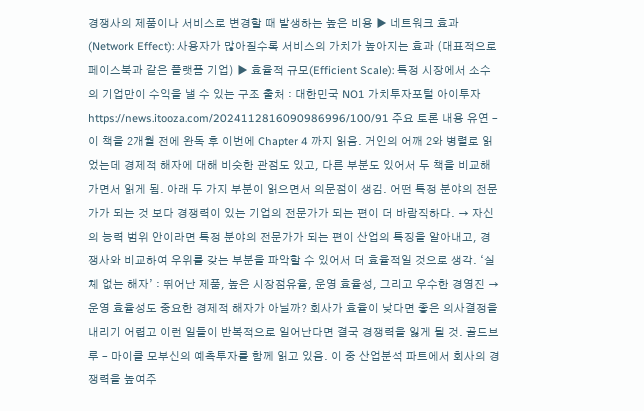경쟁사의 제품이나 서비스로 변경할 때 발생하는 높은 비용 ▶ 네트워크 효과(Network Effect): 사용자가 많아질수록 서비스의 가치가 높아지는 효과 (대표적으로 페이스북과 같은 플랫폼 기업) ▶ 효율적 규모(Efficient Scale): 특정 시장에서 소수의 기업만이 수익을 낼 수 있는 구조 출처 : 대한민국 NO1 가치투자포털 아이투자 https://news.itooza.com/2024112816090986996/100/91 주요 토론 내용 유연 – 이 책을 2개월 전에 완독 후 이번에 Chapter 4 까지 읽음. 거인의 어깨 2와 병렬로 읽었는데 경제적 해자에 대해 비슷한 관점도 있고, 다른 부분도 있어서 두 책을 비교해가면서 읽게 됨. 아래 두 가지 부분이 읽으면서 의문점이 생김. 어떤 특정 분야의 전문가가 되는 것 보다 경쟁력이 있는 기업의 전문가가 되는 편이 더 바람직하다. → 자신의 능력 범위 안이라면 특정 분야의 전문가가 되는 편이 산업의 특징을 알아내고, 경쟁사와 비교하여 우위를 갖는 부분을 파악할 수 있어서 더 효율적일 것으로 생각. ‘실체 없는 해자’ : 뛰어난 제품, 높은 시장점유율, 운영 효율성, 그리고 우수한 경영진 → 운영 효율성도 중요한 경제적 해자가 아닐까? 회사가 효율이 낮다면 좋은 의사결정을 내리기 어렵고 이런 일들이 반복적으로 일어난다면 결국 경쟁력을 잃게 될 것. 골드브루 – 마이클 모부신의 예측투자를 함께 읽고 있음. 이 중 산업분석 파트에서 회사의 경쟁력을 높여주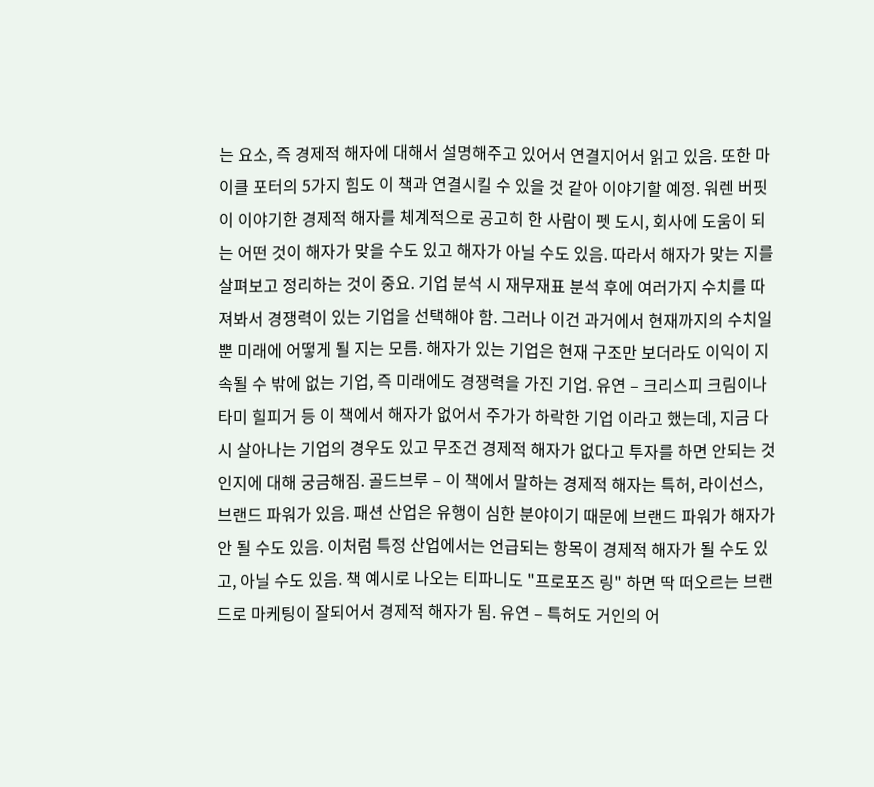는 요소, 즉 경제적 해자에 대해서 설명해주고 있어서 연결지어서 읽고 있음. 또한 마이클 포터의 5가지 힘도 이 책과 연결시킬 수 있을 것 같아 이야기할 예정. 워렌 버핏이 이야기한 경제적 해자를 체계적으로 공고히 한 사람이 펫 도시, 회사에 도움이 되는 어떤 것이 해자가 맞을 수도 있고 해자가 아닐 수도 있음. 따라서 해자가 맞는 지를 살펴보고 정리하는 것이 중요. 기업 분석 시 재무재표 분석 후에 여러가지 수치를 따져봐서 경쟁력이 있는 기업을 선택해야 함. 그러나 이건 과거에서 현재까지의 수치일 뿐 미래에 어떻게 될 지는 모름. 해자가 있는 기업은 현재 구조만 보더라도 이익이 지속될 수 밖에 없는 기업, 즉 미래에도 경쟁력을 가진 기업. 유연 – 크리스피 크림이나 타미 힐피거 등 이 책에서 해자가 없어서 주가가 하락한 기업 이라고 했는데, 지금 다시 살아나는 기업의 경우도 있고 무조건 경제적 해자가 없다고 투자를 하면 안되는 것인지에 대해 궁금해짐. 골드브루 – 이 책에서 말하는 경제적 해자는 특허, 라이선스, 브랜드 파워가 있음. 패션 산업은 유행이 심한 분야이기 때문에 브랜드 파워가 해자가 안 될 수도 있음. 이처럼 특정 산업에서는 언급되는 항목이 경제적 해자가 될 수도 있고, 아닐 수도 있음. 책 예시로 나오는 티파니도 "프로포즈 링" 하면 딱 떠오르는 브랜드로 마케팅이 잘되어서 경제적 해자가 됨. 유연 – 특허도 거인의 어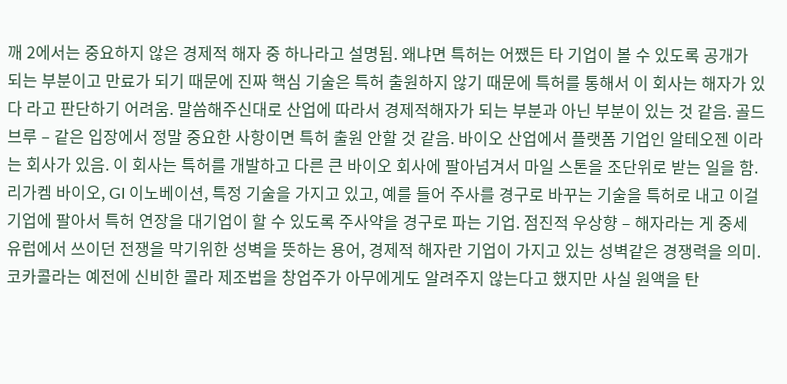깨 2에서는 중요하지 않은 경제적 해자 중 하나라고 설명됨. 왜냐면 특허는 어쨌든 타 기업이 볼 수 있도록 공개가 되는 부분이고 만료가 되기 때문에 진짜 핵심 기술은 특허 출원하지 않기 때문에 특허를 통해서 이 회사는 해자가 있다 라고 판단하기 어려움. 말씀해주신대로 산업에 따라서 경제적해자가 되는 부분과 아닌 부분이 있는 것 같음. 골드브루 – 같은 입장에서 정말 중요한 사항이면 특허 출원 안할 것 같음. 바이오 산업에서 플랫폼 기업인 알테오젠 이라는 회사가 있음. 이 회사는 특허를 개발하고 다른 큰 바이오 회사에 팔아넘겨서 마일 스톤을 조단위로 받는 일을 함. 리가켐 바이오, GI 이노베이션, 특정 기술을 가지고 있고, 예를 들어 주사를 경구로 바꾸는 기술을 특허로 내고 이걸 기업에 팔아서 특허 연장을 대기업이 할 수 있도록 주사약을 경구로 파는 기업. 점진적 우상향 – 해자라는 게 중세 유럽에서 쓰이던 전쟁을 막기위한 성벽을 뜻하는 용어, 경제적 해자란 기업이 가지고 있는 성벽같은 경쟁력을 의미. 코카콜라는 예전에 신비한 콜라 제조법을 창업주가 아무에게도 알려주지 않는다고 했지만 사실 원액을 탄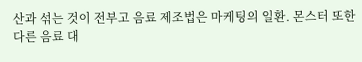산과 섞는 것이 전부고 음료 제조법은 마케팅의 일환. 몬스터 또한 다른 음료 대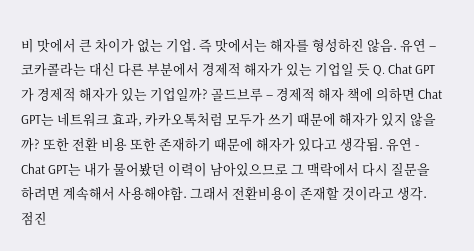비 맛에서 큰 차이가 없는 기업. 즉 맛에서는 해자를 형성하진 않음. 유연 – 코카콜라는 대신 다른 부분에서 경제적 해자가 있는 기업일 듯 Q. Chat GPT가 경제적 해자가 있는 기업일까? 골드브루 – 경제적 해자 책에 의하면 Chat GPT는 네트워크 효과, 카카오톡처럼 모두가 쓰기 때문에 해자가 있지 않을까? 또한 전환 비용 또한 존재하기 때문에 해자가 있다고 생각됨. 유연 - Chat GPT는 내가 물어봤던 이력이 남아있으므로 그 맥락에서 다시 질문을 하려면 계속해서 사용해야함. 그래서 전환비용이 존재할 것이라고 생각. 점진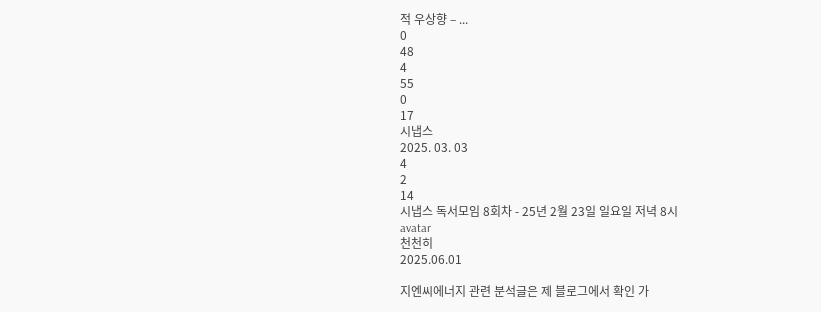적 우상향 – ...
0
48
4
55
0
17
시냅스
2025. 03. 03
4
2
14
시냅스 독서모임 8회차 - 25년 2월 23일 일요일 저녁 8시
avatar
천천히
2025.06.01

지엔씨에너지 관련 분석글은 제 블로그에서 확인 가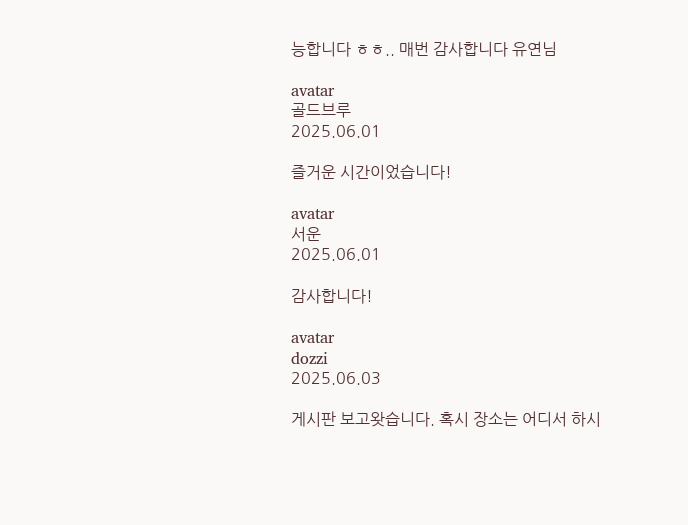능합니다 ㅎㅎ.. 매번 감사합니다 유연님

avatar
골드브루
2025.06.01

즐거운 시간이었습니다!

avatar
서운
2025.06.01

감사합니다!

avatar
dozzi
2025.06.03

게시판 보고왓습니다. 혹시 장소는 어디서 하시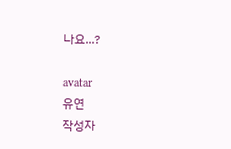나요...?

avatar
유연
작성자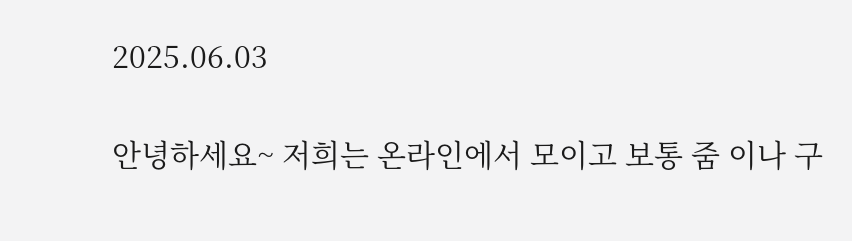2025.06.03

안녕하세요~ 저희는 온라인에서 모이고 보통 줌 이나 구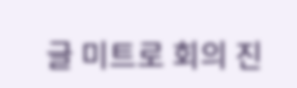글 미트로 회의 진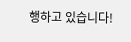행하고 있습니다!